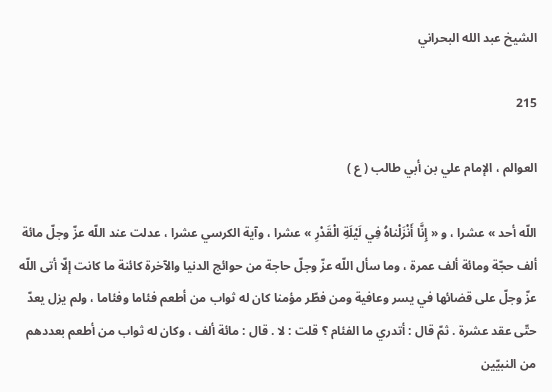الشيخ عبد الله البحراني

215

العوالم ، الإمام علي بن أبي طالب ( ع )

اللّه أحد » عشرا ، و « إِنَّا أَنْزَلْناهُ فِي لَيْلَةِ الْقَدْرِ » عشرا ، وآية الكرسي عشرا ، عدلت عند اللّه عزّ وجلّ مائة ألف حجّة ومائة ألف عمرة ، وما سأل اللّه عزّ وجلّ حاجة من حوائج الدنيا والآخرة كائنة ما كانت إلّا أتى اللّه عزّ وجلّ على قضائها في يسر وعافية ومن فطّر مؤمنا كان له ثواب من أطعم فئاما وفئاما ، ولم يزل يعدّ حتّى عقد عشرة . ثمّ قال : أتدري ما الفئام ؟ قلت : لا . قال : مائة ألف ، وكان له ثواب من أطعم بعددهم من النبيّين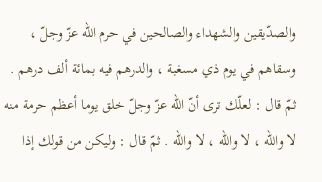والصدّيقين والشهداء والصالحين في حرم اللّه عزّ وجلّ ، وسقاهم في يوم ذي مسغبة ، والدرهم فيه بمائة ألف درهم . ثمّ قال : لعلّك ترى أنّ اللّه عزّ وجلّ خلق يوما أعظم حرمة منه لا واللّه ، لا واللّه ، لا واللّه . ثمّ قال : وليكن من قولك إذا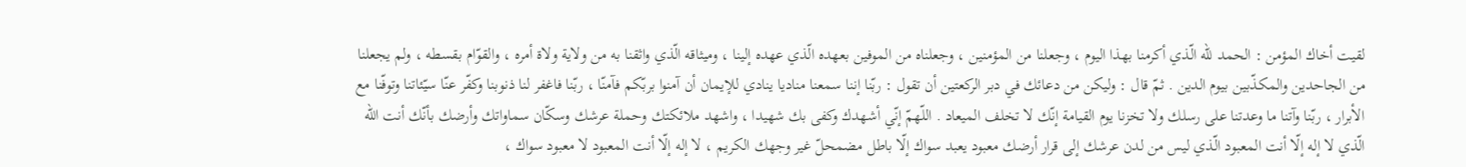لقيت أخاك المؤمن : الحمد للّه الّذي أكرمنا بهذا اليوم ، وجعلنا من المؤمنين ، وجعلناه من الموفين بعهده الّذي عهده إلينا ، وميثاقه الّذي واثقنا به من ولاية ولاة أمره ، والقوّام بقسطه ، ولم يجعلنا من الجاحدين والمكذّبين بيوم الدين . ثمّ قال : وليكن من دعائك في دبر الركعتين أن تقول : ربّنا إننا سمعنا مناديا ينادي للإيمان أن آمنوا بربّكم فآمنّا ، ربّنا فاغفر لنا ذنوبنا وكفّر عنّا سيّئاتنا وتوفّنا مع الأبرار ، ربّنا وآتنا ما وعدتنا على رسلك ولا تخزنا يوم القيامة إنّك لا تخلف الميعاد . اللّهمّ إنّي أشهدك وكفى بك شهيدا ، واشهد ملائكتك وحملة عرشك وسكّان سماواتك وأرضك بأنّك أنت اللّه الّذي لا إله إلّا أنت المعبود الّذي ليس من لدن عرشك إلى قرار أرضك معبود يعبد سواك إلّا باطل مضمحلّ غير وجهك الكريم ، لا إله إلّا أنت المعبود لا معبود سواك ،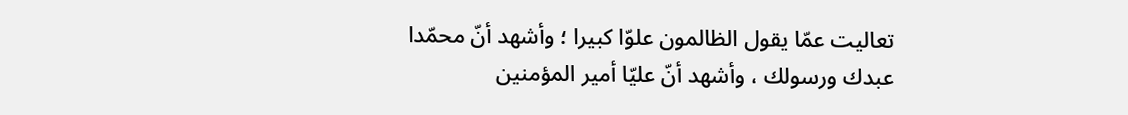تعاليت عمّا يقول الظالمون علوّا كبيرا ؛ وأشهد أنّ محمّدا عبدك ورسولك ، وأشهد أنّ عليّا أمير المؤمنين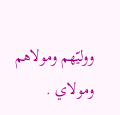ووليّهم ومولاهم ومولاي .